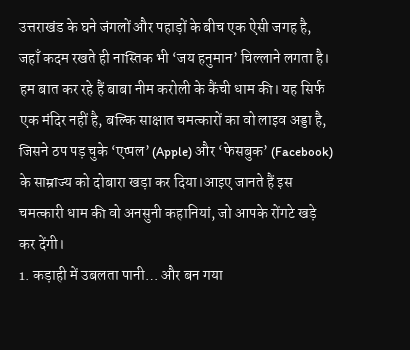उत्तराखंड के घने जंगलों और पहाड़ों के बीच एक ऐसी जगह है, जहाँ कदम रखते ही नास्तिक भी ‘जय हनुमान’ चिल्लाने लगता है। हम बात कर रहे हैं बाबा नीम करोली के कैंची धाम की। यह सिर्फ एक मंदिर नहीं है, बल्कि साक्षात चमत्कारों का वो लाइव अड्डा है, जिसने ठप पड़ चुके ‘एप्पल’ (Apple) और ‘फेसबुक’ (Facebook) के साम्राज्य को दोबारा खड़ा कर दिया।आइए जानते हैं इस चमत्कारी धाम की वो अनसुनी कहानियां, जो आपके रोंगटे खड़े कर देंगी।
1. कड़ाही में उबलता पानी… और बन गया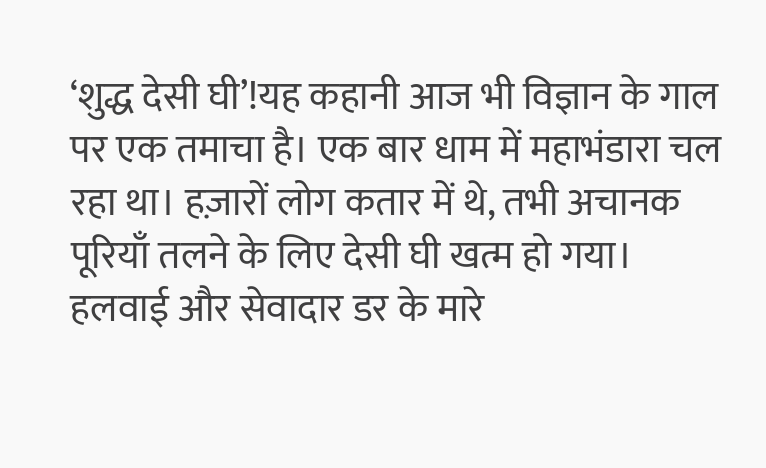‘शुद्ध देसी घी’!यह कहानी आज भी विज्ञान के गाल पर एक तमाचा है। एक बार धाम में महाभंडारा चल रहा था। हज़ारों लोग कतार में थे, तभी अचानक पूरियाँ तलने के लिए देसी घी खत्म हो गया। हलवाई और सेवादार डर के मारे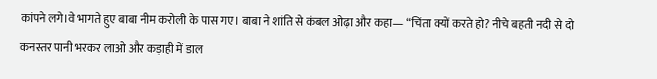कांपने लगे।वे भागते हुए बाबा नीम करोली के पास गए। बाबा ने शांति से कंबल ओढ़ा और कहा— “चिंता क्यों करते हो? नीचे बहती नदी से दो कनस्तर पानी भरकर लाओ और कड़ाही में डाल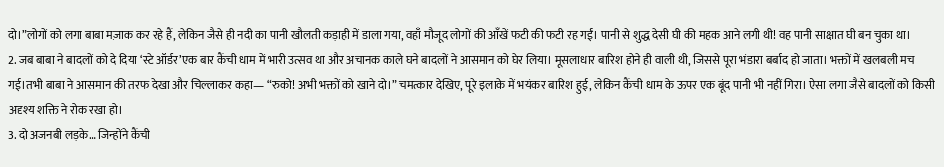दो।”लोगों को लगा बाबा मज़ाक कर रहे हैं, लेकिन जैसे ही नदी का पानी खौलती कड़ाही में डाला गया, वहाँ मौजूद लोगों की आँखें फटी की फटी रह गईं। पानी से शुद्ध देसी घी की महक आने लगी थी! वह पानी साक्षात घी बन चुका था।
2. जब बाबा ने बादलों को दे दिया ‘स्टे ऑर्डर’एक बार कैंची धाम में भारी उत्सव था और अचानक काले घने बादलों ने आसमान को घेर लिया। मूसलाधार बारिश होने ही वाली थी, जिससे पूरा भंडारा बर्बाद हो जाता। भक्तों में खलबली मच गई।तभी बाबा ने आसमान की तरफ देखा और चिल्लाकर कहा— “रुको! अभी भक्तों को खाने दो।” चमत्कार देखिए, पूरे इलाके में भयंकर बारिश हुई, लेकिन कैंची धाम के ऊपर एक बूंद पानी भी नहीं गिरा। ऐसा लगा जैसे बादलों को किसी अदृश्य शक्ति ने रोक रखा हो।
3. दो अजनबी लड़के… जिन्होंने कैंची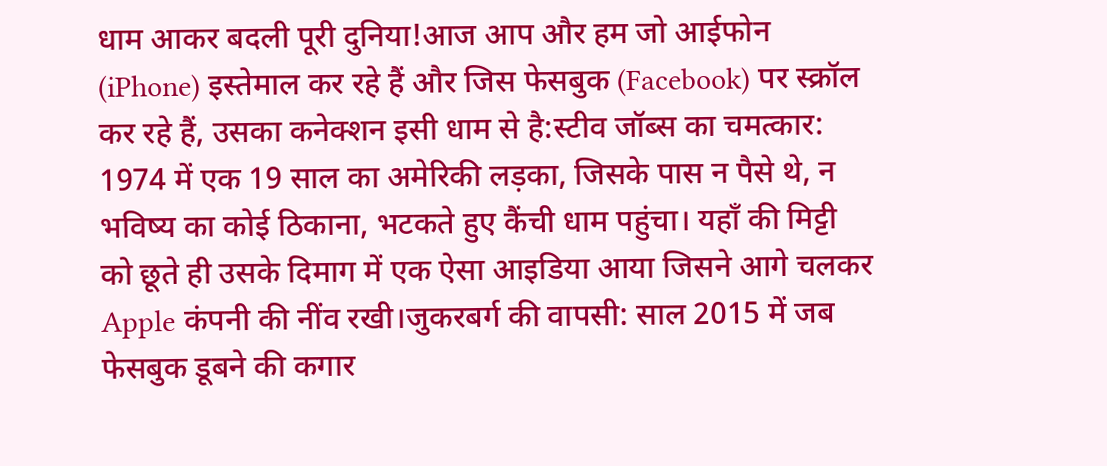धाम आकर बदली पूरी दुनिया!आज आप और हम जो आईफोन (iPhone) इस्तेमाल कर रहे हैं और जिस फेसबुक (Facebook) पर स्क्रॉल कर रहे हैं, उसका कनेक्शन इसी धाम से है:स्टीव जॉब्स का चमत्कार: 1974 में एक 19 साल का अमेरिकी लड़का, जिसके पास न पैसे थे, न भविष्य का कोई ठिकाना, भटकते हुए कैंची धाम पहुंचा। यहाँ की मिट्टी को छूते ही उसके दिमाग में एक ऐसा आइडिया आया जिसने आगे चलकर Apple कंपनी की नींव रखी।जुकरबर्ग की वापसी: साल 2015 में जब फेसबुक डूबने की कगार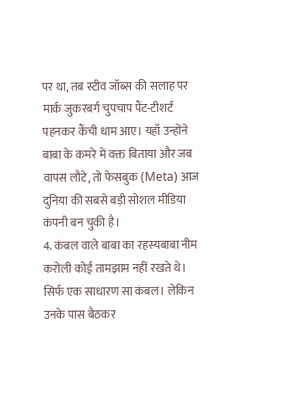पर था, तब स्टीव जॉब्स की सलाह पर मार्क जुकरबर्ग चुपचाप पैंट-टीशर्ट पहनकर कैंची धाम आए। यहाँ उन्होंने बाबा के कमरे में वक्त बिताया और जब वापस लौटे, तो फेसबुक (Meta) आज दुनिया की सबसे बड़ी सोशल मीडिया कंपनी बन चुकी है।
4. कंबल वाले बाबा का रहस्यबाबा नीम करोली कोई तामझाम नहीं रखते थे। सिर्फ एक साधारण सा कंबल। लेकिन उनके पास बैठकर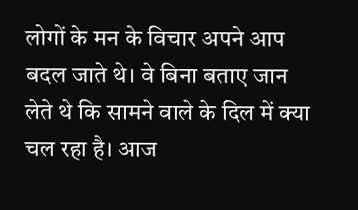लोगों के मन के विचार अपने आप बदल जाते थे। वे बिना बताए जान लेते थे कि सामने वाले के दिल में क्या चल रहा है। आज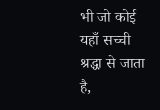भी जो कोई यहाँ सच्ची श्रद्धा से जाता है,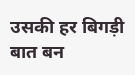उसकी हर बिगड़ी बात बन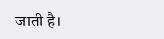जाती है।